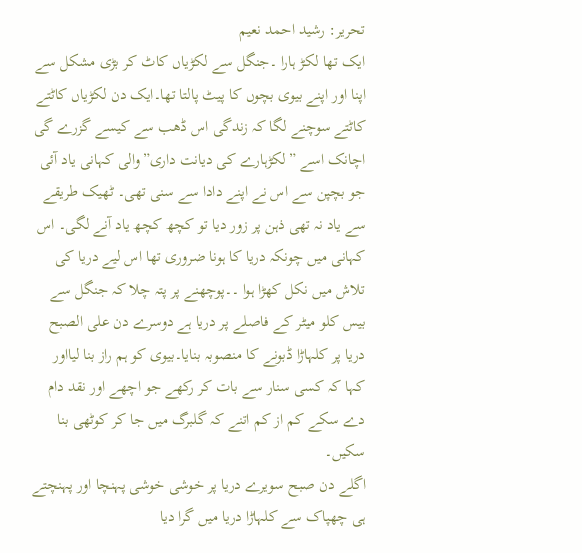تحریر: رشید احمد نعیم
ایک تھا لکڑ ہارا ۔جنگل سے لکڑیاں کاٹ کر بڑی مشکل سے اپنا اور اپنے بیوی بچوں کا پیٹ پالتا تھا۔ایک دن لکڑیاں کاٹتے کاٹتے سوچنے لگا کہ زندگی اس ڈھب سے کیسے گزرے گی اچانک اسے ”لکڑہارے کی دیانت داری”والی کہانی یاد آئی جو بچپن سے اس نے اپنے دادا سے سنی تھی۔ ٹھیک طریقے سے یاد نہ تھی ذہن پر زور دیا تو کچھ کچھ یاد آنے لگی۔ اس کہانی میں چونکہ دریا کا ہونا ضروری تھا اس لیے دریا کی تلاش میں نکل کھڑا ہوا ۔۔پوچھنے پر پتہ چلا کہ جنگل سے بیس کلو میٹر کے فاصلے پر دریا ہے دوسرے دن علی الصبح دریا پر کلہاڑا ڈبونے کا منصوبہ بنایا۔بیوی کو ہم راز بنا لیااور کہا کہ کسی سنار سے بات کر رکھے جو اچھے اور نقد دام دے سکے کم از کم اتنے کہ گلبرگ میں جا کر کوٹھی بنا سکیں۔
اگلے دن صبح سویرے دریا پر خوشی خوشی پہنچا اور پہنچتے ہی چھپاک سے کلہاڑا دریا میں گرا دیا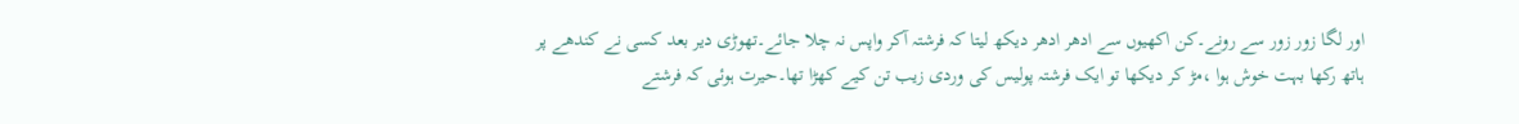اور لگا زور زور سے رونے۔کن اکھیوں سے ادھر ادھر دیکھ لیتا کہ فرشتہ آکر واپس نہ چلا جائے۔تھوڑی دیر بعد کسی نے کندھے پر ہاتھ رکھا بہت خوش ہوا ،مڑ کر دیکھا تو ایک فرشتہ پولیس کی وردی زیب تن کیے کھڑا تھا۔حیرت ہوئی کہ فرشتے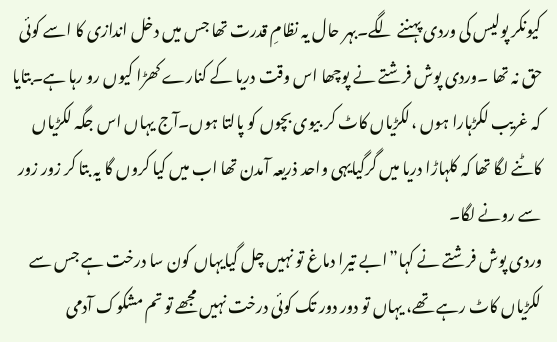کیونکر پولیس کی وردی پہننے لگے۔بہر حال یہ نظامِ قدرت تھا جس میں دخل اندازی کا اسے کوئی حق نہ تھا ۔وردی پوش فرشتے نے پوچھا اس وقت دریا کے کنارے کھڑا کیوں رو رہا ہے۔بتایا کہ غریب لکڑہارا ہوں ،لکڑیاں کاٹ کر بیوی بچوں کو پالتا ہوں۔آج یہاں اس جگہ لکڑیاں کاٹنے لگا تھا کہ کلہاڑا دریا میں گرگیایہی واحد ذریعہ آمدن تھا اب میں کیا کروں گا یہ بتا کر زور زور سے رونے لگا۔
وردی پوش فرشتے نے کہا”ابے تیرا دماغ تو نہیں چل گیایہاں کون سا درخت ہے جس سے لکڑیاں کاٹ رہے تھے، یہاں تو دور دور تک کوئی درخت نہیں مجھے تو تم مشکوک آدمی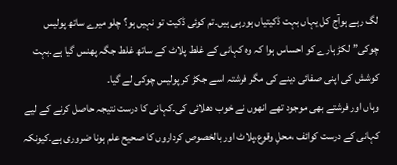لگ رہے ہوآج کل یہاں بہت ڈکیتیاں ہورہی ہیں۔تم کوئی ڈکیت تو نہیں ہو؟ چلو میرے ساتھ پولیس چوکی”لکڑ ہارے کو احساس ہوا کہ وہ کہانی کے غلط پلاٹ کے ساتھ غلط جگہ پھنس گیا ہے۔بہت کوشش کی اپنی صفائی دینے کی مگر فرشتہ اسے جکڑ کر پولیس چوکی لے گیا۔
وہاں اور فرشتے بھی موجود تھے انھوں نے خوب دھلائی کی۔کہانی کا درست نتیجہ حاصل کرنے کے لیے کہانی کے درست کوائف ،محلِ وقوع،پلاٹ اور بالخصوص کرداروں کا صحیح علم ہونا ضروری ہے۔کیونکہ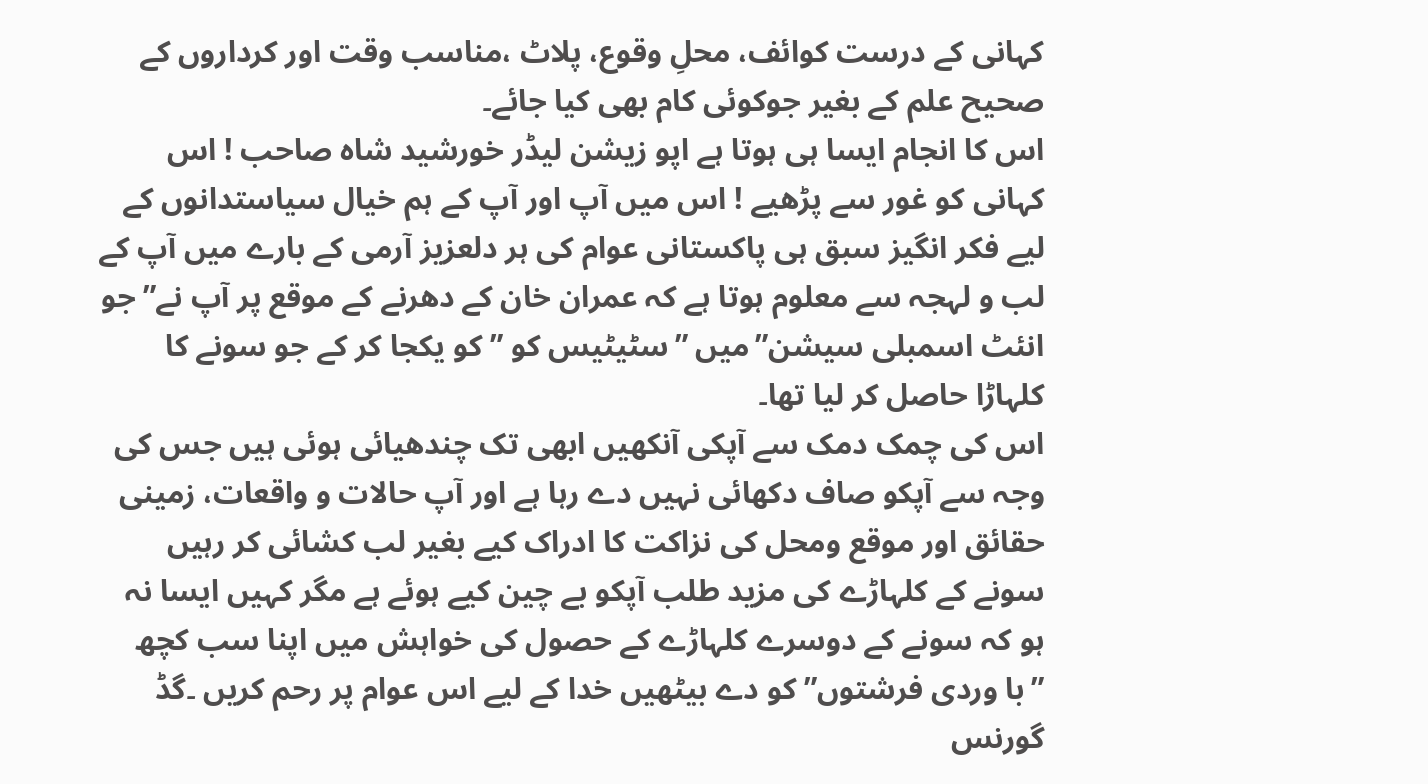کہانی کے درست کوائف، محلِ وقوع، پلاٹ ،مناسب وقت اور کرداروں کے صحیح علم کے بغیر جوکوئی کام بھی کیا جائے۔
اس کا انجام ایسا ہی ہوتا ہے اپو زیشن لیڈر خورشید شاہ صاحب ! اس کہانی کو غور سے پڑھیے ! اس میں آپ اور آپ کے ہم خیال سیاستدانوں کے لیے فکر انگیز سبق ہی پاکستانی عوام کی ہر دلعزیز آرمی کے بارے میں آپ کے لب و لہجہ سے معلوم ہوتا ہے کہ عمران خان کے دھرنے کے موقع پر آپ نے” جو انئٹ اسمبلی سیشن”میں ”سٹیٹیس کو ” کو یکجا کر کے جو سونے کا کلہاڑا حاصل کر لیا تھا۔
اس کی چمک دمک سے آپکی آنکھیں ابھی تک چندھیائی ہوئی ہیں جس کی وجہ سے آپکو صاف دکھائی نہیں دے رہا ہے اور آپ حالات و واقعات، زمینی حقائق اور موقع ومحل کی نزاکت کا ادراک کیے بغیر لب کشائی کر رہیں سونے کے کلہاڑے کی مزید طلب آپکو بے چین کیے ہوئے ہے مگر کہیں ایسا نہ ہو کہ سونے کے دوسرے کلہاڑے کے حصول کی خواہش میں اپنا سب کچھ ”با وردی فرشتوں” کو دے بیٹھیں خدا کے لیے اس عوام پر رحم کریں ۔گڈ گورنس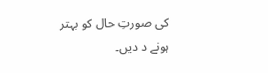کی صورتِ حال کو بہتر ہونے د دیں۔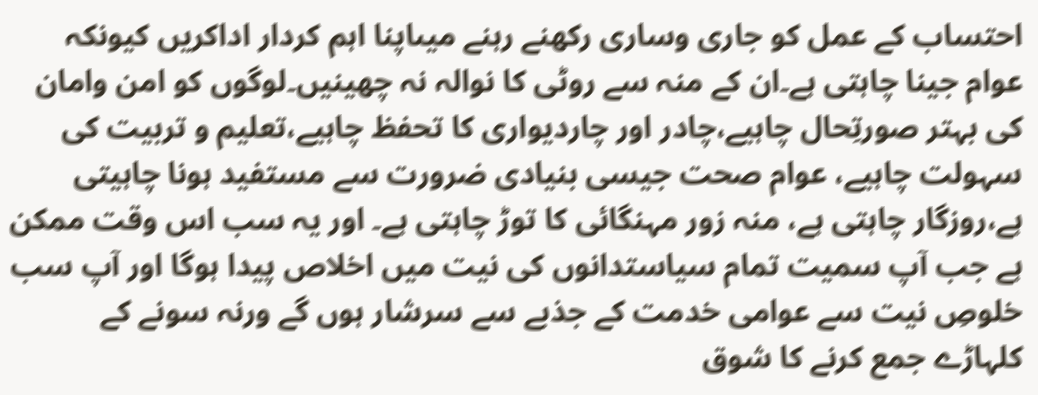احتساب کے عمل کو جاری وساری رکھنے رہنے میںاپنا اہم کردار اداکریں کیونکہ عوام جینا چاہتی ہے۔ان کے منہ سے روٹی کا نوالہ نہ چھینیں۔لوگوں کو امن وامان کی بہتر صورتِحال چاہیے،چادر اور چاردیواری کا تحفظ چاہیے،تعلیم و تربیت کی سہولت چاہیے، عوام صحت جیسی بنیادی ضرورت سے مستفید ہونا چاہیتی ہے،روزگار چاہتی ہے، منہ زور مہنگائی کا توڑ چاہتی ہے۔ اور یہ سب اس وقت ممکن ہے جب آپ سمیت تمام سیاستدانوں کی نیت میں اخلاص پیدا ہوگا اور آپ سب خلوصِ نیت سے عوامی خدمت کے جذبے سے سرشار ہوں گے ورنہ سونے کے کلہاڑے جمع کرنے کا شوق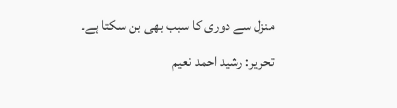منزل سے دوری کا سبب بھی بن سکتا ہے۔
تحریر: رشید احمد نعیم